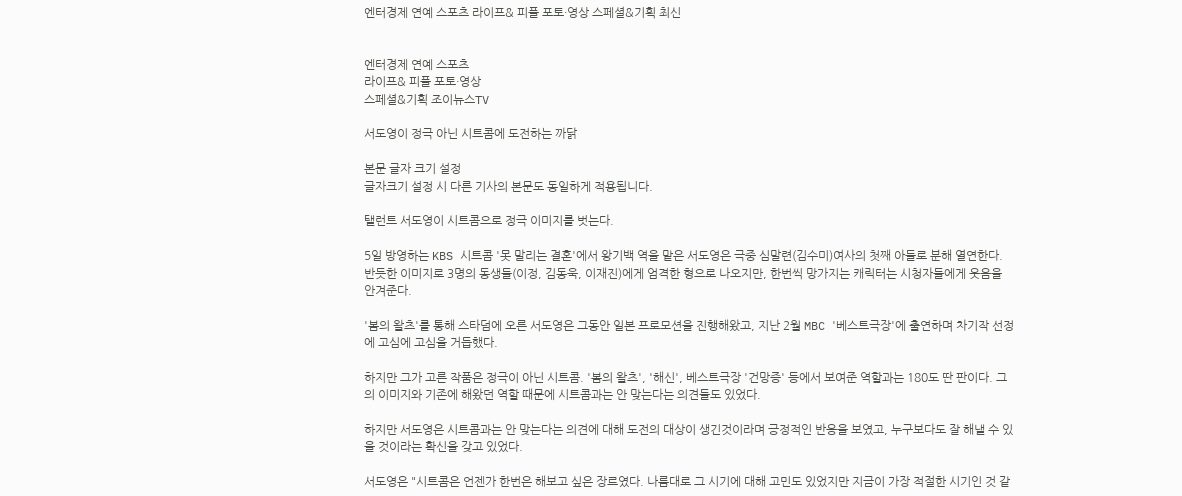엔터경제 연예 스포츠 라이프& 피플 포토·영상 스페셜&기획 최신


엔터경제 연예 스포츠
라이프& 피플 포토·영상
스페셜&기획 조이뉴스TV

서도영이 정극 아닌 시트콤에 도전하는 까닭

본문 글자 크기 설정
글자크기 설정 시 다른 기사의 본문도 동일하게 적용됩니다.

탤런트 서도영이 시트콤으로 정극 이미지를 벗는다.

5일 방영하는 KBS 시트콤 '못 말리는 결혼'에서 왕기백 역을 맡은 서도영은 극중 심말련(김수미)여사의 첫째 아들로 분해 열연한다. 반듯한 이미지로 3명의 동생들(이정, 김동욱, 이재진)에게 엄격한 형으로 나오지만, 한번씩 망가지는 캐릭터는 시청자들에게 웃음을 안겨준다.

'봄의 왈츠'를 통해 스타덤에 오른 서도영은 그동안 일본 프로모션을 진행해왔고, 지난 2월 MBC '베스트극장'에 출연하며 차기작 선정에 고심에 고심을 거듭했다.

하지만 그가 고른 작품은 정극이 아닌 시트콤. '봄의 왈츠', '해신', 베스트극장 '건망증' 등에서 보여준 역할과는 180도 딴 판이다. 그의 이미지와 기존에 해왔던 역할 때문에 시트콤과는 안 맞는다는 의견들도 있었다.

하지만 서도영은 시트콤과는 안 맞는다는 의견에 대해 도전의 대상이 생긴것이라며 긍정적인 반응을 보였고, 누구보다도 잘 해낼 수 있을 것이라는 확신을 갖고 있었다.

서도영은 "시트콤은 언젠가 한번은 해보고 싶은 장르였다. 나름대로 그 시기에 대해 고민도 있었지만 지금이 가장 적절한 시기인 것 같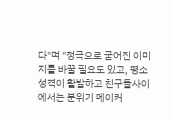다"며 "정극으로 굳어진 이미지를 바꿀 필요도 있고, 평소 성격이 활발하고 친구들사이에서는 분위기 메이커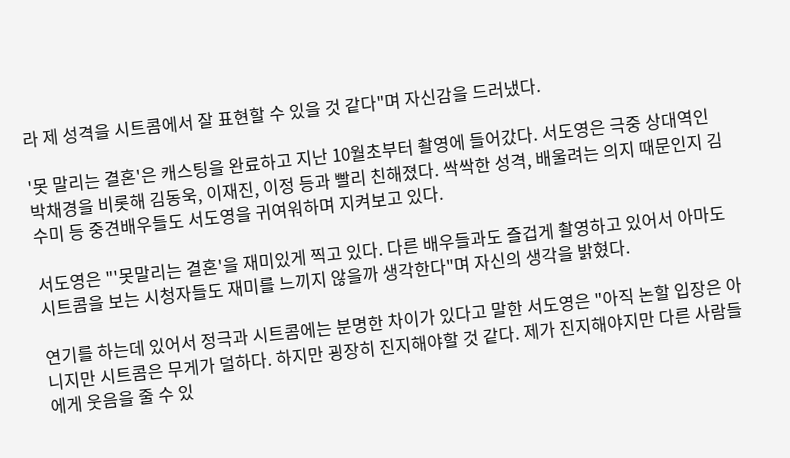라 제 성격을 시트콤에서 잘 표현할 수 있을 것 같다"며 자신감을 드러냈다.

'못 말리는 결혼'은 캐스팅을 완료하고 지난 10월초부터 촬영에 들어갔다. 서도영은 극중 상대역인 박채경을 비롯해 김동욱, 이재진, 이정 등과 빨리 친해졌다. 싹싹한 성격, 배울려는 의지 때문인지 김수미 등 중견배우들도 서도영을 귀여워하며 지켜보고 있다.

서도영은 "'못말리는 결혼'을 재미있게 찍고 있다. 다른 배우들과도 즐겁게 촬영하고 있어서 아마도 시트콤을 보는 시청자들도 재미를 느끼지 않을까 생각한다"며 자신의 생각을 밝혔다.

연기를 하는데 있어서 정극과 시트콤에는 분명한 차이가 있다고 말한 서도영은 "아직 논할 입장은 아니지만 시트콤은 무게가 덜하다. 하지만 굉장히 진지해야할 것 같다. 제가 진지해야지만 다른 사람들에게 웃음을 줄 수 있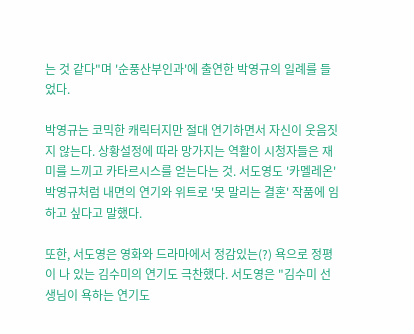는 것 같다"며 '순풍산부인과'에 출연한 박영규의 일례를 들었다.

박영규는 코믹한 캐릭터지만 절대 연기하면서 자신이 웃음짓지 않는다. 상황설정에 따라 망가지는 역활이 시청자들은 재미를 느끼고 카타르시스를 얻는다는 것. 서도영도 '카멜레온' 박영규처럼 내면의 연기와 위트로 '못 말리는 결혼' 작품에 임하고 싶다고 말했다.

또한, 서도영은 영화와 드라마에서 정감있는(?) 욕으로 정평이 나 있는 김수미의 연기도 극찬했다. 서도영은 "김수미 선생님이 욕하는 연기도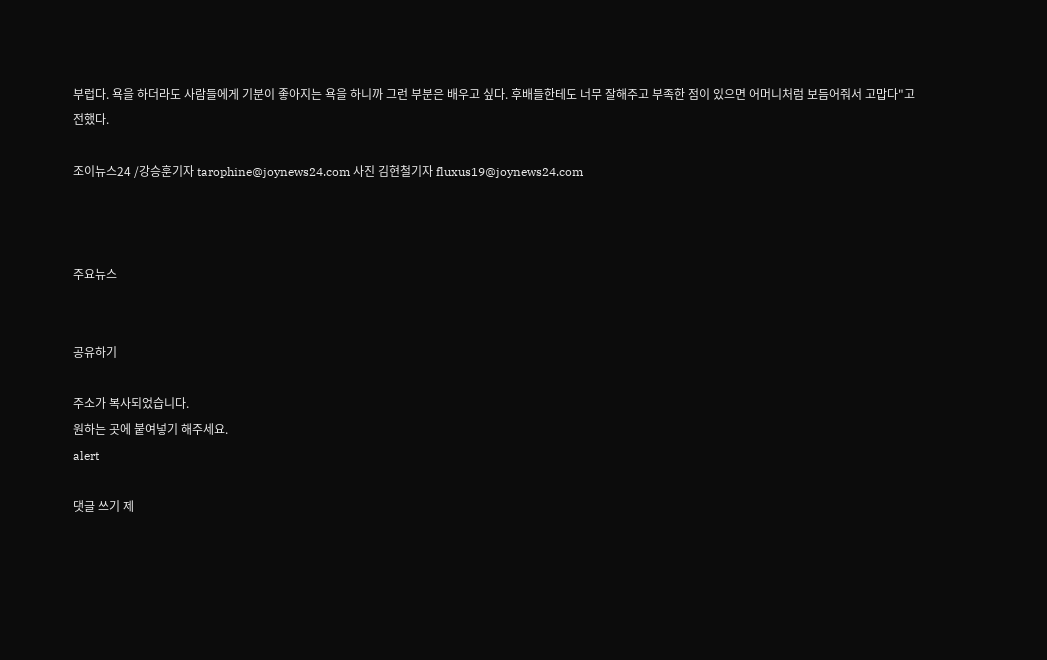부럽다. 욕을 하더라도 사람들에게 기분이 좋아지는 욕을 하니까 그런 부분은 배우고 싶다. 후배들한테도 너무 잘해주고 부족한 점이 있으면 어머니처럼 보듬어줘서 고맙다"고 전했다.

조이뉴스24 /강승훈기자 tarophine@joynews24.com 사진 김현철기자 fluxus19@joynews24.com



주요뉴스


공유하기

주소가 복사되었습니다.
원하는 곳에 붙여넣기 해주세요.
alert

댓글 쓰기 제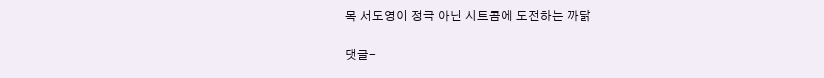목 서도영이 정극 아닌 시트콤에 도전하는 까닭

댓글-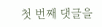첫 번째 댓글을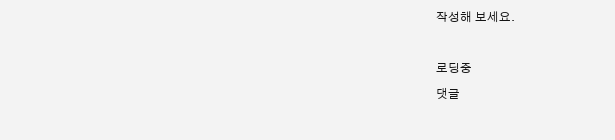작성해 보세요.

로딩중
댓글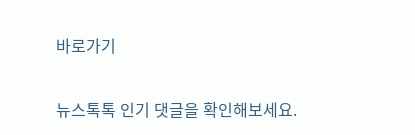바로가기

뉴스톡톡 인기 댓글을 확인해보세요.